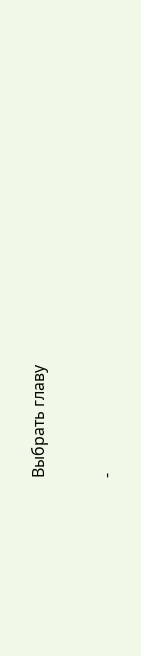Выбрать главу

-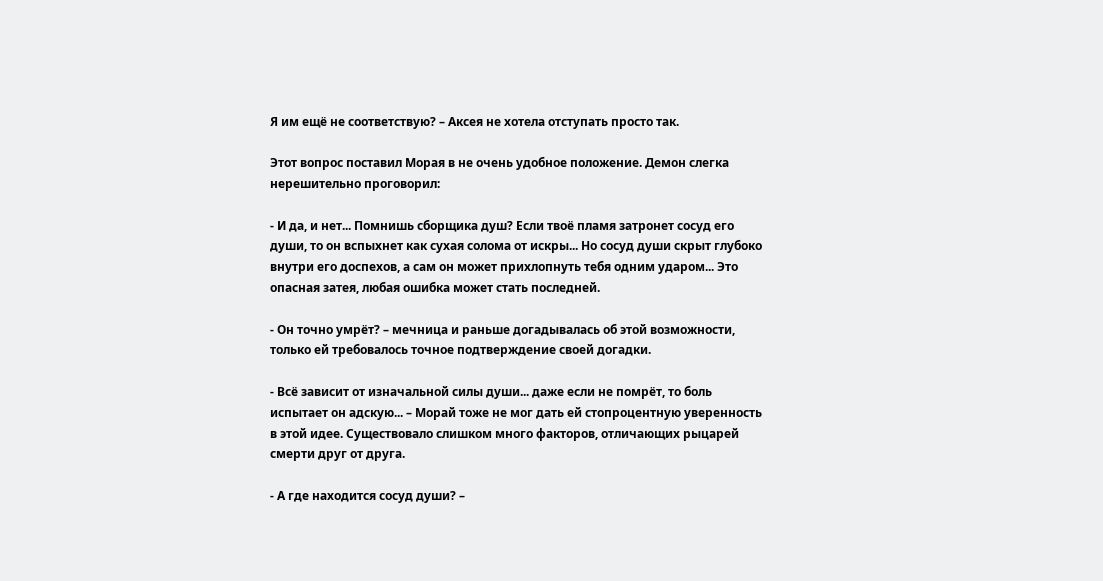Я им ещё не соответствую? – Аксея не хотела отступать просто так.

Этот вопрос поставил Морая в не очень удобное положение. Демон слегка нерешительно проговорил:

- И да, и нет... Помнишь сборщика душ? Если твоё пламя затронет сосуд его души, то он вспыхнет как сухая солома от искры... Но сосуд души скрыт глубоко внутри его доспехов, а сам он может прихлопнуть тебя одним ударом... Это опасная затея, любая ошибка может стать последней.

- Он точно умрёт? – мечница и раньше догадывалась об этой возможности, только ей требовалось точное подтверждение своей догадки.

- Всё зависит от изначальной силы души... даже если не помрёт, то боль испытает он адскую... – Морай тоже не мог дать ей стопроцентную уверенность в этой идее. Существовало слишком много факторов, отличающих рыцарей смерти друг от друга.

- А где находится сосуд души? –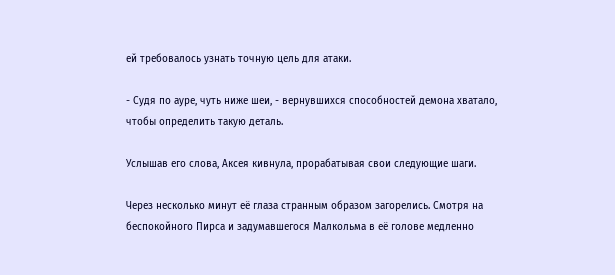ей требовалось узнать точную цель для атаки.

- Судя по ауре, чуть ниже шеи, - вернувшихся способностей демона хватало, чтобы определить такую деталь.

Услышав его слова, Аксея кивнула, прорабатывая свои следующие шаги.

Через несколько минут её глаза странным образом загорелись. Смотря на беспокойного Пирса и задумавшегося Малкольма в её голове медленно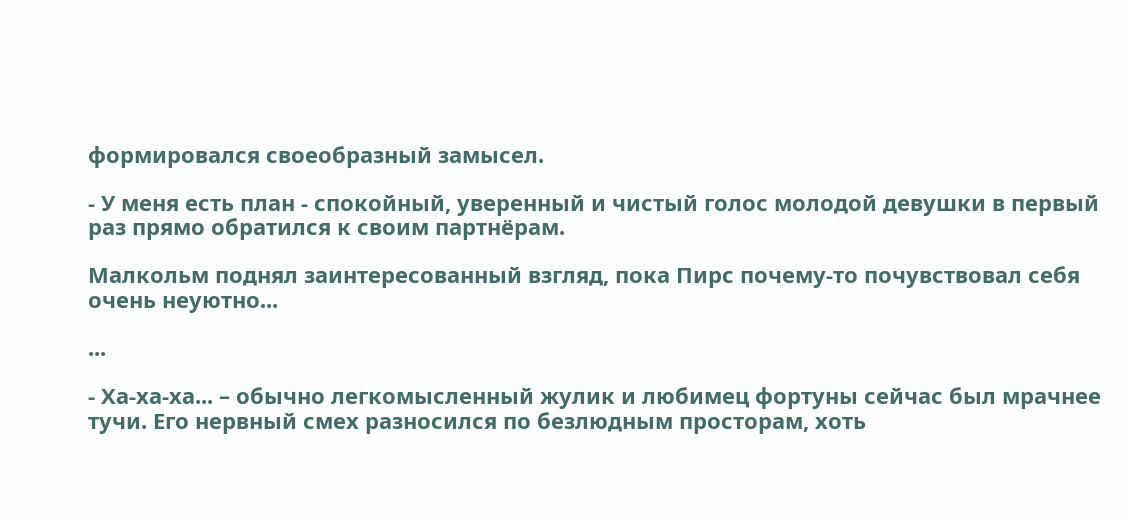формировался своеобразный замысел.

- У меня есть план - спокойный, уверенный и чистый голос молодой девушки в первый раз прямо обратился к своим партнёрам.

Малкольм поднял заинтересованный взгляд, пока Пирс почему-то почувствовал себя очень неуютно...

...

- Ха-ха-ха... – обычно легкомысленный жулик и любимец фортуны сейчас был мрачнее тучи. Его нервный смех разносился по безлюдным просторам, хоть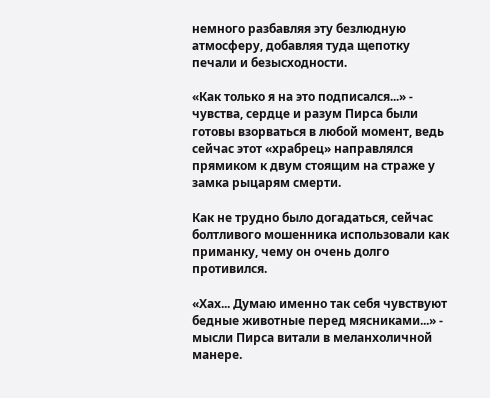немного разбавляя эту безлюдную атмосферу, добавляя туда щепотку печали и безысходности.

«Как только я на это подписался...» - чувства, сердце и разум Пирса были готовы взорваться в любой момент, ведь сейчас этот «храбрец» направлялся прямиком к двум стоящим на страже у замка рыцарям смерти.

Как не трудно было догадаться, сейчас болтливого мошенника использовали как приманку, чему он очень долго противился.

«Хах... Думаю именно так себя чувствуют бедные животные перед мясниками...» - мысли Пирса витали в меланхоличной манере.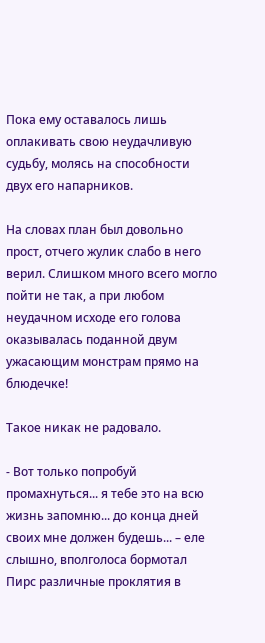Пока ему оставалось лишь оплакивать свою неудачливую судьбу, молясь на способности двух его напарников.

На словах план был довольно прост, отчего жулик слабо в него верил. Слишком много всего могло пойти не так, а при любом неудачном исходе его голова оказывалась поданной двум ужасающим монстрам прямо на блюдечке!

Такое никак не радовало.

- Вот только попробуй промахнуться... я тебе это на всю жизнь запомню... до конца дней своих мне должен будешь... – еле слышно, вполголоса бормотал Пирс различные проклятия в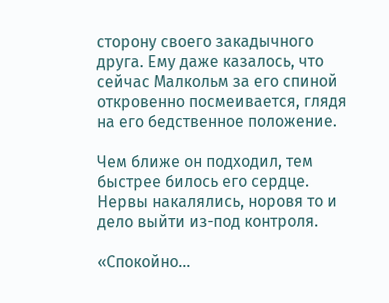сторону своего закадычного друга. Ему даже казалось, что сейчас Малкольм за его спиной откровенно посмеивается, глядя на его бедственное положение.

Чем ближе он подходил, тем быстрее билось его сердце. Нервы накалялись, норовя то и дело выйти из-под контроля.

«Спокойно...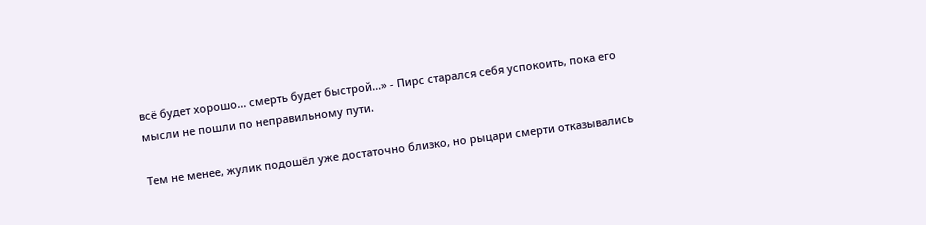всё будет хорошо... смерть будет быстрой...» - Пирс старался себя успокоить, пока его мысли не пошли по неправильному пути.

Тем не менее, жулик подошёл уже достаточно близко, но рыцари смерти отказывались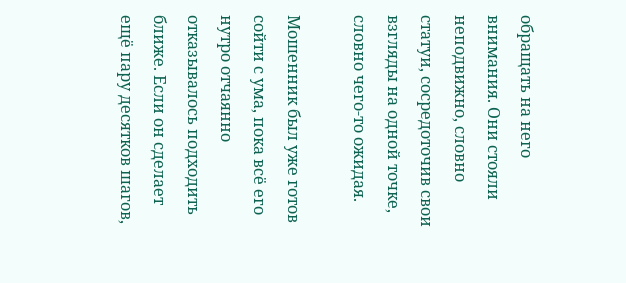обращать на него внимания. Они стояли неподвижно, словно статуи, сосредоточив свои взгляды на одной точке, словно чего-то ожидая.

Мошенник был уже готов сойти с ума, пока всё его нутро отчаянно отказывалось подходить ближе. Если он сделает ещё пару десятков шагов,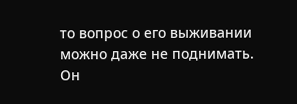то вопрос о его выживании можно даже не поднимать. Он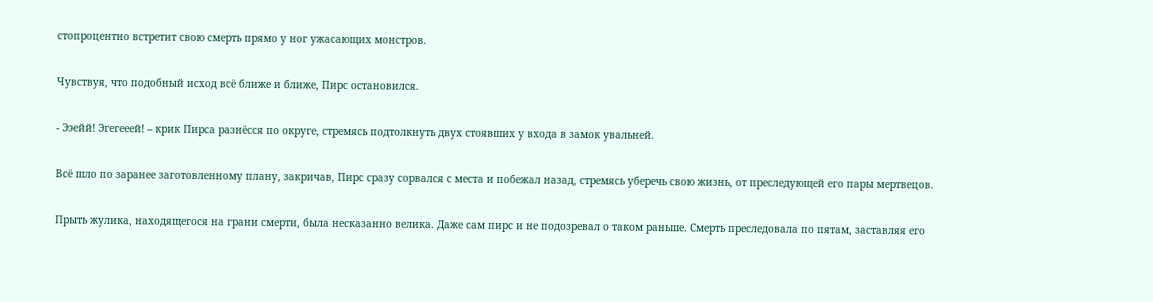стопроцентно встретит свою смерть прямо у ног ужасающих монстров.

Чувствуя, что подобный исход всё ближе и ближе, Пирс остановился.

- Ээейй! Эгегееей! – крик Пирса разнёсся по округе, стремясь подтолкнуть двух стоявших у входа в замок увальней.

Всё шло по заранее заготовленному плану, закричав, Пирс сразу сорвался с места и побежал назад, стремясь уберечь свою жизнь, от преследующей его пары мертвецов.

Прыть жулика, находящегося на грани смерти, была несказанно велика. Даже сам пирс и не подозревал о таком раньше. Смерть преследовала по пятам, заставляя его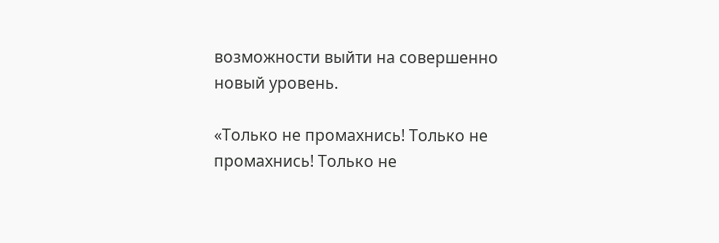возможности выйти на совершенно новый уровень.

«Только не промахнись! Только не промахнись! Только не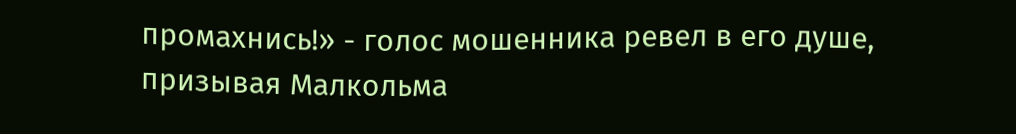промахнись!» - голос мошенника ревел в его душе, призывая Малкольма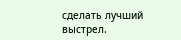сделать лучший выстрел.